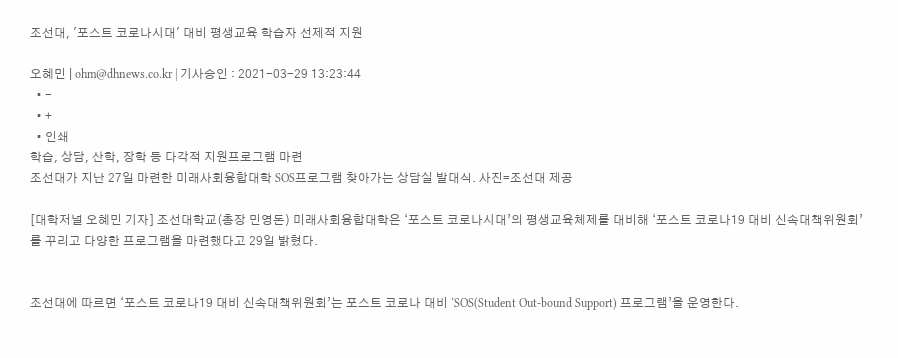조선대, '포스트 코로나시대' 대비 평생교육 학습자 선제적 지원

오혜민 | ohm@dhnews.co.kr | 기사승인 : 2021-03-29 13:23:44
  • -
  • +
  • 인쇄
학습, 상담, 산학, 장학 등 다각적 지원프로그램 마련
조선대가 지난 27일 마련한 미래사회융합대학 SOS프로그램 찾아가는 상담실 발대식. 사진=조선대 제공

[대학저널 오혜민 기자] 조선대학교(총장 민영돈) 미래사회융합대학은 ‘포스트 코로나시대’의 평생교육체제를 대비해 ‘포스트 코로나19 대비 신속대책위원회’를 꾸리고 다양한 프로그램을 마련했다고 29일 밝혔다.


조선대에 따르면 ‘포스트 코로나19 대비 신속대책위원회’는 포스트 코로나 대비 ‘SOS(Student Out-bound Support) 프로그램’을 운영한다.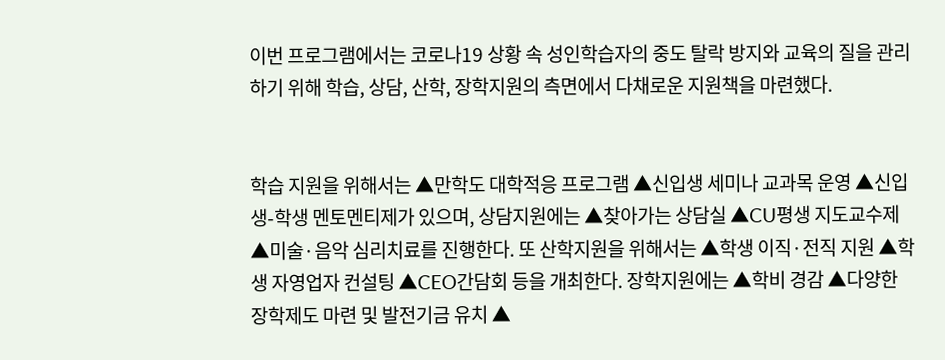이번 프로그램에서는 코로나19 상황 속 성인학습자의 중도 탈락 방지와 교육의 질을 관리하기 위해 학습, 상담, 산학, 장학지원의 측면에서 다채로운 지원책을 마련했다.


학습 지원을 위해서는 ▲만학도 대학적응 프로그램 ▲신입생 세미나 교과목 운영 ▲신입생-학생 멘토멘티제가 있으며, 상담지원에는 ▲찾아가는 상담실 ▲CU평생 지도교수제 ▲미술·음악 심리치료를 진행한다. 또 산학지원을 위해서는 ▲학생 이직·전직 지원 ▲학생 자영업자 컨설팅 ▲CEO간담회 등을 개최한다. 장학지원에는 ▲학비 경감 ▲다양한 장학제도 마련 및 발전기금 유치 ▲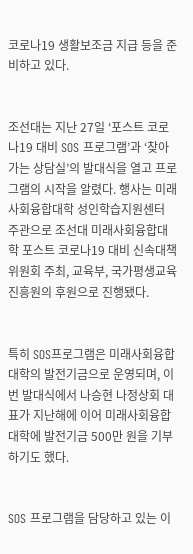코로나19 생활보조금 지급 등을 준비하고 있다.


조선대는 지난 27일 ‘포스트 코로나19 대비 SOS 프로그램’과 ‘찾아가는 상담실’의 발대식을 열고 프로그램의 시작을 알렸다. 행사는 미래사회융합대학 성인학습지원센터 주관으로 조선대 미래사회융합대학 포스트 코로나19 대비 신속대책위원회 주최, 교육부, 국가평생교육진흥원의 후원으로 진행됐다.


특히 SOS프로그램은 미래사회융합대학의 발전기금으로 운영되며, 이번 발대식에서 나승현 나정상회 대표가 지난해에 이어 미래사회융합대학에 발전기금 500만 원을 기부하기도 했다.


SOS 프로그램을 담당하고 있는 이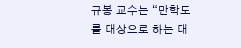규봉 교수는 “만학도를 대상으로 하는 대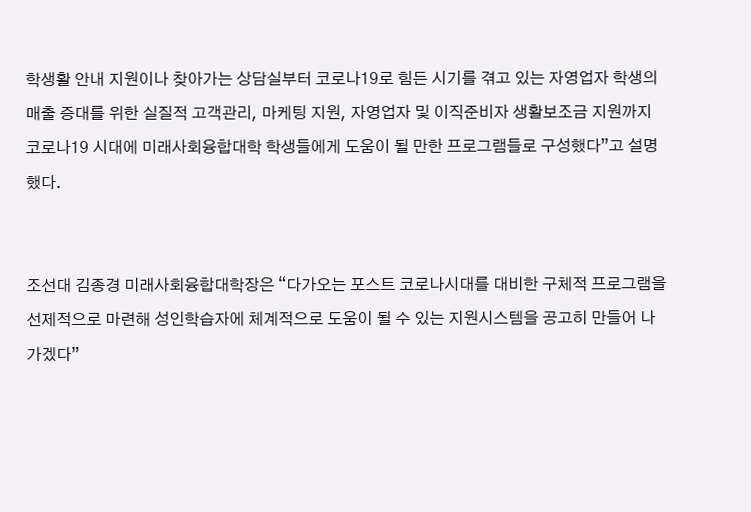학생활 안내 지원이나 찾아가는 상담실부터 코로나19로 힘든 시기를 겪고 있는 자영업자 학생의 매출 증대를 위한 실질적 고객관리, 마케팅 지원, 자영업자 및 이직준비자 생활보조금 지원까지 코로나19 시대에 미래사회융합대학 학생들에게 도움이 될 만한 프로그램들로 구성했다”고 설명했다.


조선대 김종경 미래사회융합대학장은 “다가오는 포스트 코로나시대를 대비한 구체적 프로그램을 선제적으로 마련해 성인학습자에 체계적으로 도움이 될 수 있는 지원시스템을 공고히 만들어 나가겠다”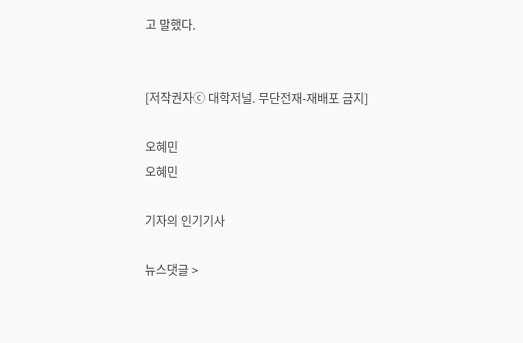고 말했다.


[저작권자ⓒ 대학저널. 무단전재-재배포 금지]

오혜민
오혜민

기자의 인기기사

뉴스댓글 >